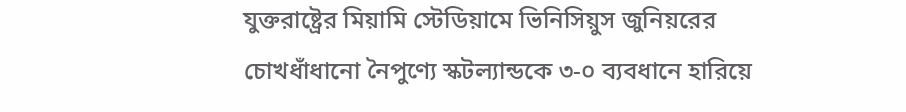যুক্তরাষ্ট্রের মিয়ামি স্টেডিয়ামে ভিনিসিয়ুস জুনিয়রের চোখধাঁধানো নৈপুণ্যে স্কটল্যান্ডকে ৩-০ ব্যবধানে হারিয়ে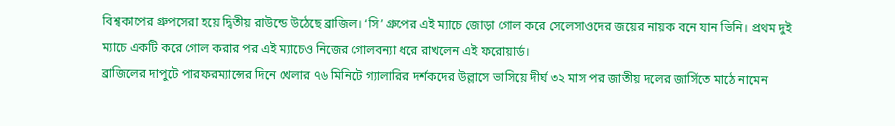বিশ্বকাপের গ্রুপসেরা হয়ে দ্বিতীয় রাউন্ডে উঠেছে ব্রাজিল। ‘সি’ গ্রুপের এই ম্যাচে জোড়া গোল করে সেলেসাওদের জয়ের নায়ক বনে যান ভিনি। প্রথম দুই ম্যাচে একটি করে গোল করার পর এই ম্যাচেও নিজের গোলবন্যা ধরে রাখলেন এই ফরোয়ার্ড।
ব্রাজিলের দাপুটে পারফরম্যান্সের দিনে খেলার ৭৬ মিনিটে গ্যালারির দর্শকদের উল্লাসে ভাসিয়ে দীর্ঘ ৩২ মাস পর জাতীয় দলের জার্সিতে মাঠে নামেন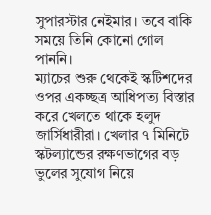সুপারস্টার নেইমার। তবে বাকি সময়ে তিনি কোনো গোল পাননি।
ম্যাচের শুরু থেকেই স্কটিশদের ওপর একচ্ছত্র আধিপত্য বিস্তার করে খেলতে থাকে হলুদ জার্সিধারীরা। খেলার ৭ মিনিটে স্কটল্যান্ডের রক্ষণভাগের বড় ভুলের সুযোগ নিয়ে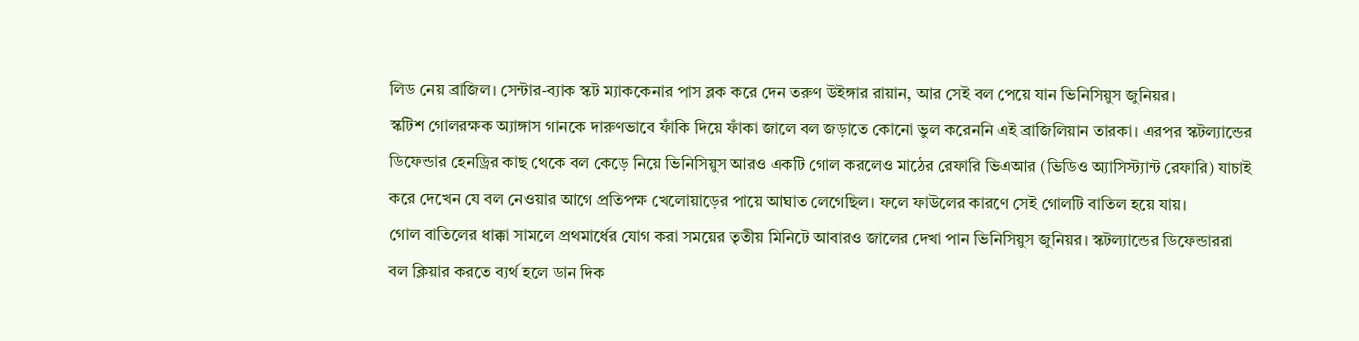লিড নেয় ব্রাজিল। সেন্টার-ব্যাক স্কট ম্যাককেনার পাস ব্লক করে দেন তরুণ উইঙ্গার রায়ান, আর সেই বল পেয়ে যান ভিনিসিয়ুস জুনিয়র।
স্কটিশ গোলরক্ষক অ্যাঙ্গাস গানকে দারুণভাবে ফাঁকি দিয়ে ফাঁকা জালে বল জড়াতে কোনো ভুল করেননি এই ব্রাজিলিয়ান তারকা। এরপর স্কটল্যান্ডের ডিফেন্ডার হেনড্রির কাছ থেকে বল কেড়ে নিয়ে ভিনিসিয়ুস আরও একটি গোল করলেও মাঠের রেফারি ভিএআর (ভিডিও অ্যাসিস্ট্যান্ট রেফারি) যাচাই করে দেখেন যে বল নেওয়ার আগে প্রতিপক্ষ খেলোয়াড়ের পায়ে আঘাত লেগেছিল। ফলে ফাউলের কারণে সেই গোলটি বাতিল হয়ে যায়।
গোল বাতিলের ধাক্কা সামলে প্রথমার্ধের যোগ করা সময়ের তৃতীয় মিনিটে আবারও জালের দেখা পান ভিনিসিয়ুস জুনিয়র। স্কটল্যান্ডের ডিফেন্ডাররা বল ক্লিয়ার করতে ব্যর্থ হলে ডান দিক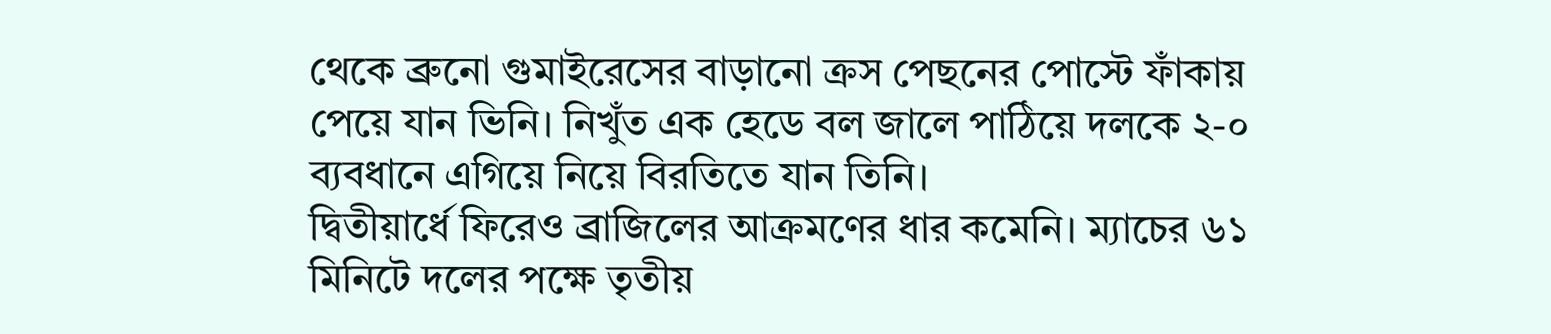থেকে ব্রুনো গুমাইরেসের বাড়ানো ক্রস পেছনের পোস্টে ফাঁকায় পেয়ে যান ভিনি। নিখুঁত এক হেডে বল জালে পাঠিয়ে দলকে ২-০ ব্যবধানে এগিয়ে নিয়ে বিরতিতে যান তিনি।
দ্বিতীয়ার্ধে ফিরেও ব্রাজিলের আক্রমণের ধার কমেনি। ম্যাচের ৬১ মিনিটে দলের পক্ষে তৃতীয়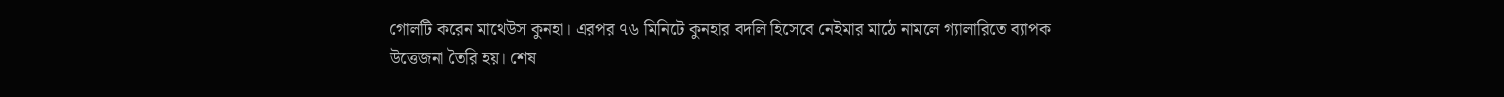গোলটি করেন মাথেউস কুনহা। এরপর ৭৬ মিনিটে কুনহার বদলি হিসেবে নেইমার মাঠে নামলে গ্যালারিতে ব্যাপক উত্তেজনা তৈরি হয়। শেষ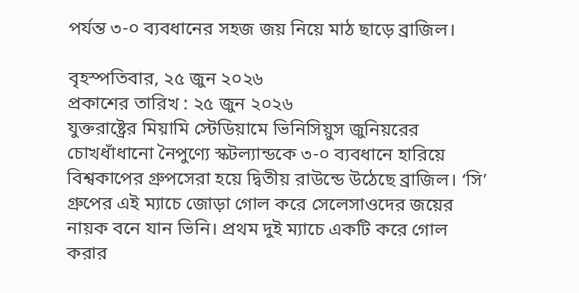পর্যন্ত ৩-০ ব্যবধানের সহজ জয় নিয়ে মাঠ ছাড়ে ব্রাজিল।

বৃহস্পতিবার, ২৫ জুন ২০২৬
প্রকাশের তারিখ : ২৫ জুন ২০২৬
যুক্তরাষ্ট্রের মিয়ামি স্টেডিয়ামে ভিনিসিয়ুস জুনিয়রের চোখধাঁধানো নৈপুণ্যে স্কটল্যান্ডকে ৩-০ ব্যবধানে হারিয়ে বিশ্বকাপের গ্রুপসেরা হয়ে দ্বিতীয় রাউন্ডে উঠেছে ব্রাজিল। ‘সি’ গ্রুপের এই ম্যাচে জোড়া গোল করে সেলেসাওদের জয়ের নায়ক বনে যান ভিনি। প্রথম দুই ম্যাচে একটি করে গোল করার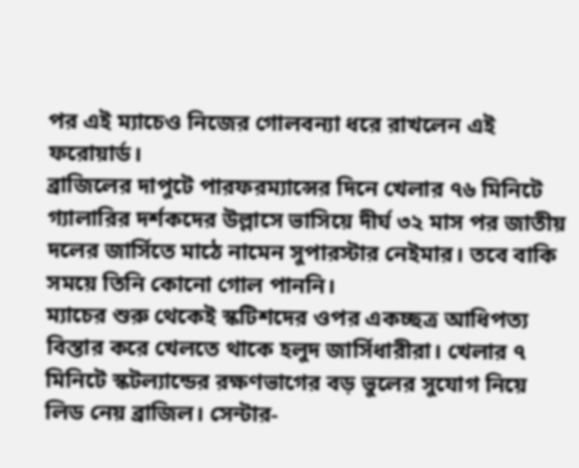পর এই ম্যাচেও নিজের গোলবন্যা ধরে রাখলেন এই ফরোয়ার্ড।
ব্রাজিলের দাপুটে পারফরম্যান্সের দিনে খেলার ৭৬ মিনিটে গ্যালারির দর্শকদের উল্লাসে ভাসিয়ে দীর্ঘ ৩২ মাস পর জাতীয় দলের জার্সিতে মাঠে নামেন সুপারস্টার নেইমার। তবে বাকি সময়ে তিনি কোনো গোল পাননি।
ম্যাচের শুরু থেকেই স্কটিশদের ওপর একচ্ছত্র আধিপত্য বিস্তার করে খেলতে থাকে হলুদ জার্সিধারীরা। খেলার ৭ মিনিটে স্কটল্যান্ডের রক্ষণভাগের বড় ভুলের সুযোগ নিয়ে লিড নেয় ব্রাজিল। সেন্টার-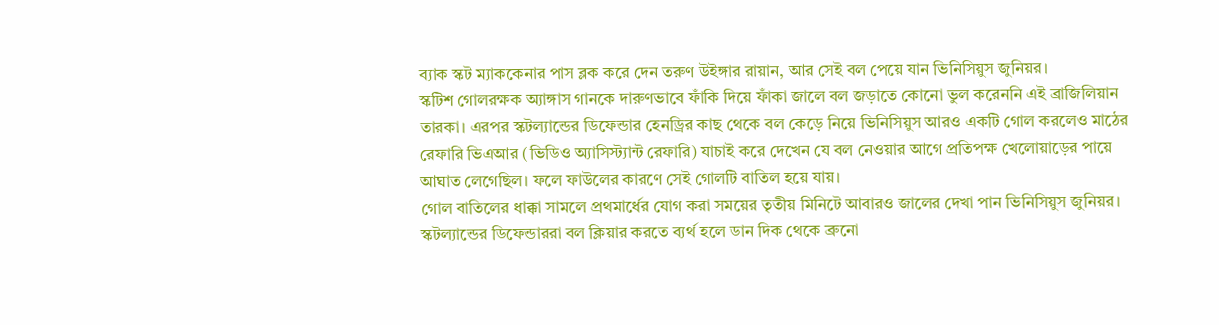ব্যাক স্কট ম্যাককেনার পাস ব্লক করে দেন তরুণ উইঙ্গার রায়ান, আর সেই বল পেয়ে যান ভিনিসিয়ুস জুনিয়র।
স্কটিশ গোলরক্ষক অ্যাঙ্গাস গানকে দারুণভাবে ফাঁকি দিয়ে ফাঁকা জালে বল জড়াতে কোনো ভুল করেননি এই ব্রাজিলিয়ান তারকা। এরপর স্কটল্যান্ডের ডিফেন্ডার হেনড্রির কাছ থেকে বল কেড়ে নিয়ে ভিনিসিয়ুস আরও একটি গোল করলেও মাঠের রেফারি ভিএআর (ভিডিও অ্যাসিস্ট্যান্ট রেফারি) যাচাই করে দেখেন যে বল নেওয়ার আগে প্রতিপক্ষ খেলোয়াড়ের পায়ে আঘাত লেগেছিল। ফলে ফাউলের কারণে সেই গোলটি বাতিল হয়ে যায়।
গোল বাতিলের ধাক্কা সামলে প্রথমার্ধের যোগ করা সময়ের তৃতীয় মিনিটে আবারও জালের দেখা পান ভিনিসিয়ুস জুনিয়র। স্কটল্যান্ডের ডিফেন্ডাররা বল ক্লিয়ার করতে ব্যর্থ হলে ডান দিক থেকে ব্রুনো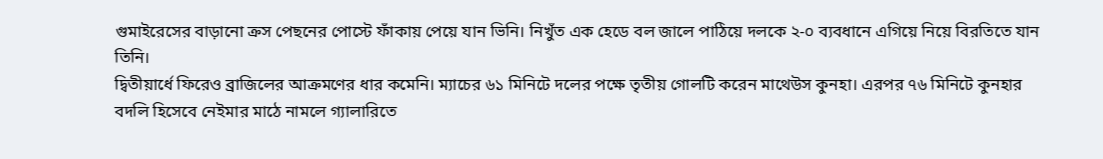গুমাইরেসের বাড়ানো ক্রস পেছনের পোস্টে ফাঁকায় পেয়ে যান ভিনি। নিখুঁত এক হেডে বল জালে পাঠিয়ে দলকে ২-০ ব্যবধানে এগিয়ে নিয়ে বিরতিতে যান তিনি।
দ্বিতীয়ার্ধে ফিরেও ব্রাজিলের আক্রমণের ধার কমেনি। ম্যাচের ৬১ মিনিটে দলের পক্ষে তৃতীয় গোলটি করেন মাথেউস কুনহা। এরপর ৭৬ মিনিটে কুনহার বদলি হিসেবে নেইমার মাঠে নামলে গ্যালারিতে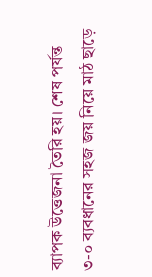ব্যাপক উত্তেজনা তৈরি হয়। শেষ পর্যন্ত ৩-০ ব্যবধানের সহজ জয় নিয়ে মাঠ ছাড়ে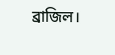ব্রাজিল।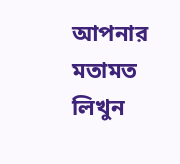আপনার মতামত লিখুন